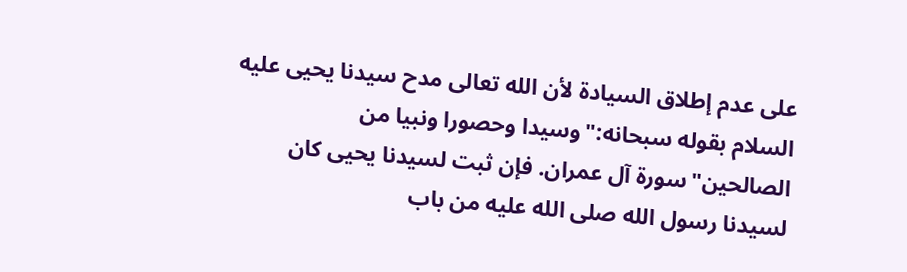على عدم إطلاق السيادة لأن الله تعالى مدح سيدنا يحيى عليه السلام بقوله سبحانه:"وسيدا وحصورا ونبيا من الصالحين"سورة آل عمران. فإن ثبت لسيدنا يحيى كان لسيدنا رسول الله صلى الله عليه من باب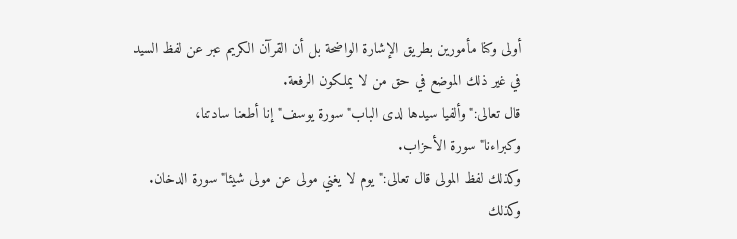أولى وكنا مأمورين بطريق الإشارة الواضحة بل أن القرآن الكريم عبر عن لفظ السيد في غير ذلك الموضع في حق من لا يملكون الرفعة.
قال تعالى:"وألفيا سيدها لدى الباب"سورة يوسف"إنا أطعنا سادتنا، وكبراءنا"سورة الأحزاب.
وكذلك لفظ المولى قال تعالى:"يوم لا يغني مولى عن مولى شيئا"سورة الدخان.
وكذلك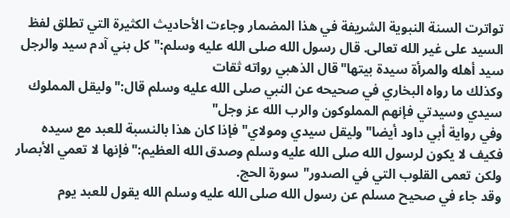تواترت السنة النبوية الشريفة في هذا المضمار وجاءت الأحاديث الكثيرة التي تطلق لفظ السيد على غير الله تعالى. قال رسول الله صلى الله عليه وسلم:"كل بني آدم سيد والرجل سيد أهله والمرأة سيدة بيتها"قال الذهبي رواته ثقات
وكذلك ما رواه البخاري في صحيحه عن النبي صلى الله عليه وسلم قال:"وليقل المملوك سيدي وسيدتي فإنهم المملوكون والرب الله عز وجل"
وفي رواية أبي داود أيضا"وليقل سيدي ومولاي"فإذا كان هذا بالنسبة للعبد مع سيده فكيف لا يكون لرسول الله صلى الله عليه وسلم وصدق الله العظيم:"فإنها لا تعمي الأبصار ولكن تعمى القلوب التي في الصدور"سورة الحج.
وقد جاء في صحيح مسلم عن رسول الله صلى الله عليه وسلم الله يقول للعبد يوم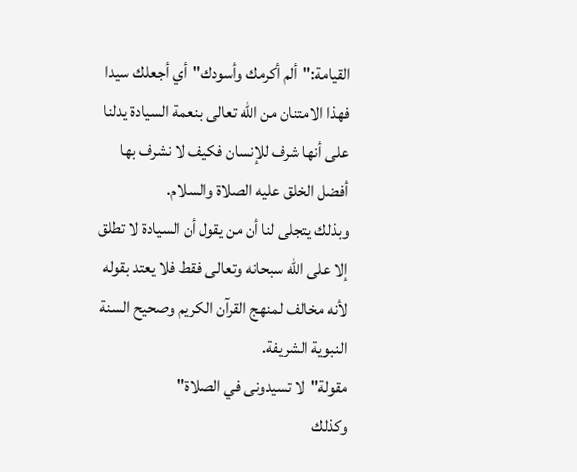القيامة:"ألم أكرمك وأسودك"أي أجعلك سيدا فهذا الامتنان من الله تعالى بنعمة السيادة يدلنا على أنها شرف للإنسان فكيف لا نشرف بها أفضل الخلق عليه الصلاة والسلام.
وبذلك يتجلى لنا أن من يقول أن السيادة لا تطلق إلا على الله سبحانه وتعالى فقط فلا يعتد بقوله لأنه مخالف لمنهج القرآن الكريم وصحيح السنة النبوية الشريفة.
مقولة"لا تسيدونى في الصلاة"
وكذلك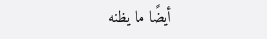أيضًا ما يظنه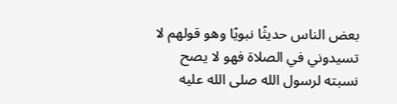بعض الناس حديثًا نبويًا وهو قولهم لا تسيدوني في الصلاة فهو لا يصح نسبته لرسول الله صلى الله عليه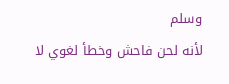وسلم
لأنه لحن فاحش وخطأ لغوي لا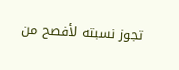تجوز نسبته لأفصح من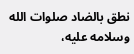نطق بالضاد صلوات الله وسلامه عليه،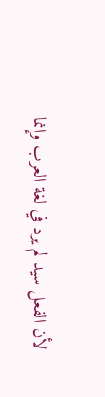لأن الفعل سيد لم يرد في لغة العرب وإنما